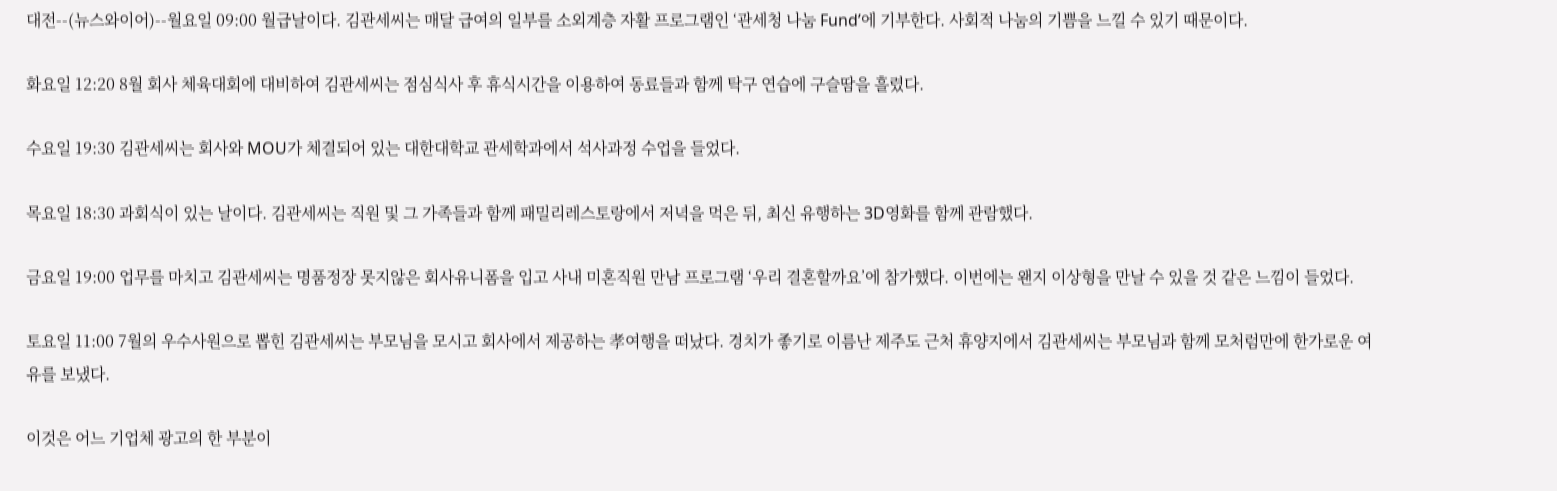대전--(뉴스와이어)--월요일 09:00 월급날이다. 김관세씨는 매달 급여의 일부를 소외계층 자활 프로그램인 ‘관세청 나눔 Fund’에 기부한다. 사회적 나눔의 기쁨을 느낄 수 있기 때문이다.

화요일 12:20 8월 회사 체육대회에 대비하여 김관세씨는 점심식사 후 휴식시간을 이용하여 동료들과 함께 탁구 연습에 구슬땀을 흘렸다.

수요일 19:30 김관세씨는 회사와 MOU가 체결되어 있는 대한대학교 관세학과에서 석사과정 수업을 들었다.

목요일 18:30 과회식이 있는 날이다. 김관세씨는 직원 및 그 가족들과 함께 패밀리레스토랑에서 저녁을 먹은 뒤, 최신 유행하는 3D영화를 함께 관람했다.

금요일 19:00 업무를 마치고 김관세씨는 명품정장 못지않은 회사유니폼을 입고 사내 미혼직원 만남 프로그램 ‘우리 결혼할까요’에 참가했다. 이번에는 왠지 이상형을 만날 수 있을 것 같은 느낌이 들었다.

토요일 11:00 7월의 우수사원으로 뽑힌 김관세씨는 부모님을 모시고 회사에서 제공하는 孝여행을 떠났다. 경치가 좋기로 이름난 제주도 근처 휴양지에서 김관세씨는 부모님과 함께 모처럼만에 한가로운 여유를 보냈다.

이것은 어느 기업체 광고의 한 부분이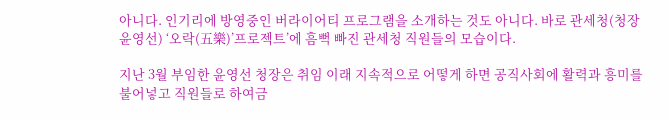아니다. 인기리에 방영중인 버라이어티 프로그램을 소개하는 것도 아니다. 바로 관세청(청장 윤영선) ‘오락(五樂)’프로젝트’에 흠뻑 빠진 관세청 직원들의 모습이다.

지난 3월 부임한 윤영선 청장은 취임 이래 지속적으로 어떻게 하면 공직사회에 활력과 흥미를 불어넣고 직원들로 하여금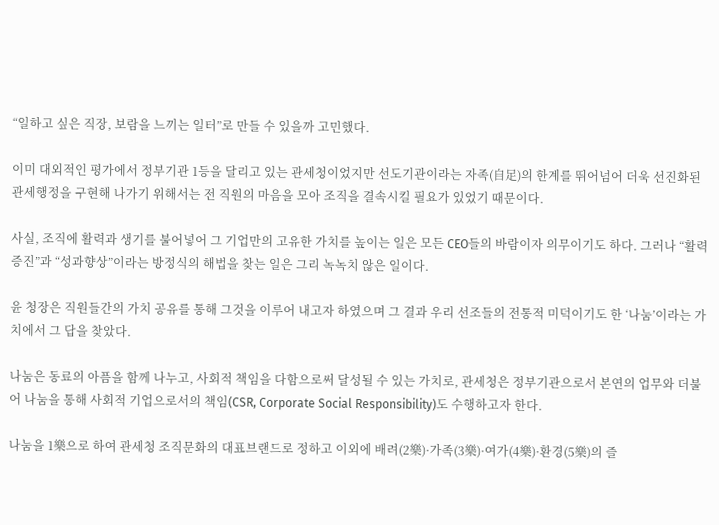“일하고 싶은 직장, 보람을 느끼는 일터”로 만들 수 있을까 고민했다.

이미 대외적인 평가에서 정부기관 1등을 달리고 있는 관세청이었지만 선도기관이라는 자족(自足)의 한계를 뛰어넘어 더욱 선진화된 관세행정을 구현해 나가기 위해서는 전 직원의 마음을 모아 조직을 결속시킬 필요가 있었기 때문이다.

사실, 조직에 활력과 생기를 불어넣어 그 기업만의 고유한 가치를 높이는 일은 모든 CEO들의 바람이자 의무이기도 하다. 그러나 “활력증진”과 “성과향상”이라는 방정식의 해법을 찾는 일은 그리 녹녹치 않은 일이다.

윤 청장은 직원들간의 가치 공유를 통해 그것을 이루어 내고자 하였으며 그 결과 우리 선조들의 전통적 미덕이기도 한 ‘나눔’이라는 가치에서 그 답을 찾았다.

나눔은 동료의 아픔을 함께 나누고, 사회적 책임을 다함으로써 달성될 수 있는 가치로, 관세청은 정부기관으로서 본연의 업무와 더불어 나눔을 통해 사회적 기업으로서의 책임(CSR, Corporate Social Responsibility)도 수행하고자 한다.

나눔을 1樂으로 하여 관세청 조직문화의 대표브랜드로 정하고 이외에 배려(2樂)·가족(3樂)·여가(4樂)·환경(5樂)의 즐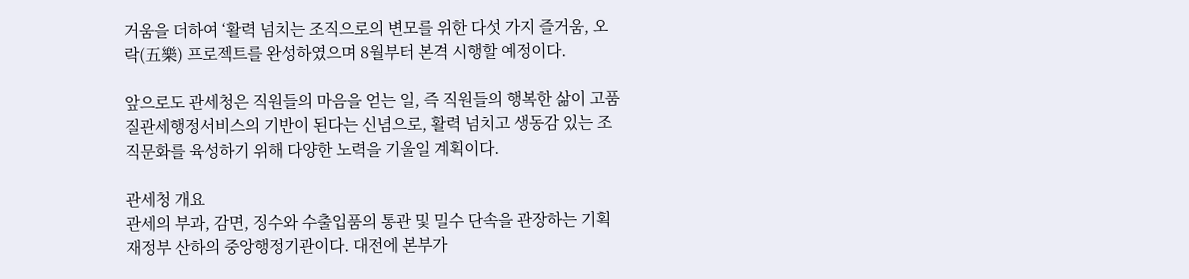거움을 더하여 ‘활력 넘치는 조직으로의 변모를 위한 다섯 가지 즐거움, 오락(五樂) 프로젝트를 완성하였으며 8월부터 본격 시행할 예정이다.

앞으로도 관세청은 직원들의 마음을 얻는 일, 즉 직원들의 행복한 삶이 고품질관세행정서비스의 기반이 된다는 신념으로, 활력 넘치고 생동감 있는 조직문화를 육성하기 위해 다양한 노력을 기울일 계획이다.

관세청 개요
관세의 부과, 감면, 징수와 수출입품의 통관 및 밀수 단속을 관장하는 기획재정부 산하의 중앙행정기관이다. 대전에 본부가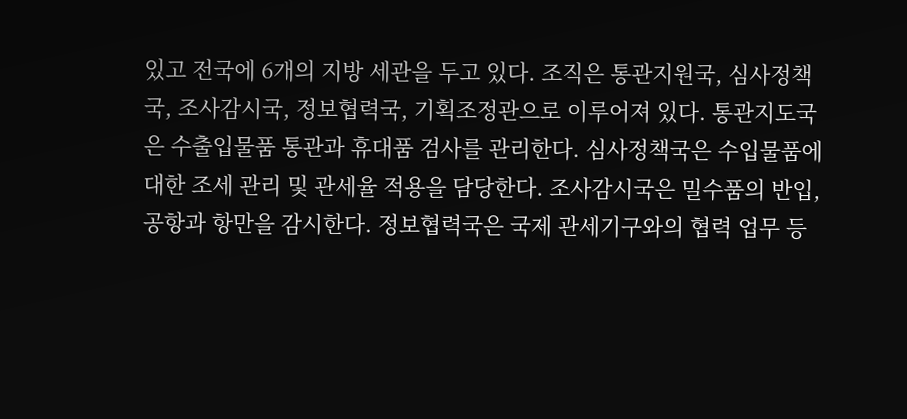있고 전국에 6개의 지방 세관을 두고 있다. 조직은 통관지원국, 심사정책국, 조사감시국, 정보협력국, 기획조정관으로 이루어져 있다. 통관지도국은 수출입물품 통관과 휴대품 검사를 관리한다. 심사정책국은 수입물품에 대한 조세 관리 및 관세율 적용을 담당한다. 조사감시국은 밀수품의 반입, 공항과 항만을 감시한다. 정보협력국은 국제 관세기구와의 협력 업무 등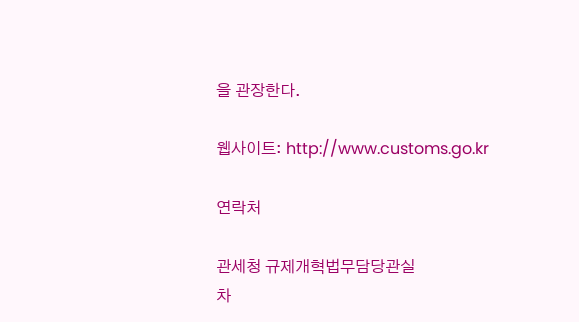을 관장한다.

웹사이트: http://www.customs.go.kr

연락처

관세청 규제개혁법무담당관실
차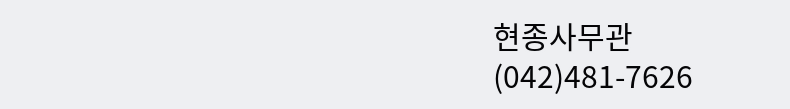현종사무관
(042)481-7626